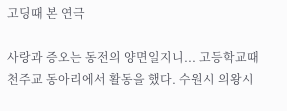고딩때 본 연극

사랑과 증오는 동전의 양면일지니... 고등학교때 천주교 동아리에서 활동을 했다. 수원시 의왕시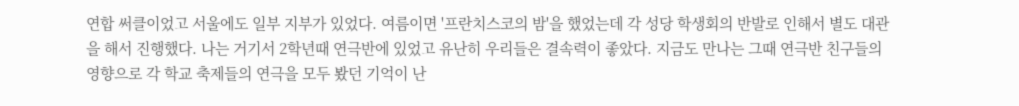연합 써클이었고 서울에도 일부 지부가 있었다. 여름이면 '프란치스코의 밤'을 했었는데 각 성당 학생회의 반발로 인해서 별도 대관을 해서 진행했다. 나는 거기서 2학년때 연극반에 있었고 유난히 우리들은 결속력이 좋았다. 지금도 만나는 그때 연극반 친구들의 영향으로 각 학교 축제들의 연극을 모두 봤던 기억이 난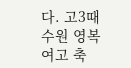다. 고3때 수원 영복여고 축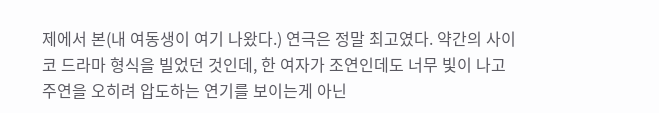제에서 본(내 여동생이 여기 나왔다.) 연극은 정말 최고였다. 약간의 사이코 드라마 형식을 빌었던 것인데, 한 여자가 조연인데도 너무 빛이 나고 주연을 오히려 압도하는 연기를 보이는게 아닌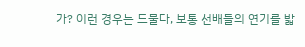가? 이런 경우는 드물다, 보통 선배들의 연기를 밟